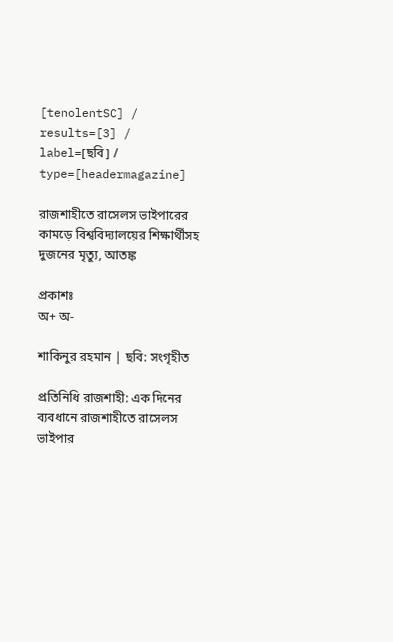[tenolentSC] / results=[3] / label=[ছবি] / type=[headermagazine]

রাজশাহীতে রাসেলস ভাইপারের কামড়ে বিশ্ববিদ্যালয়ের শিক্ষার্থীসহ দুজনের মৃত্যু, আতঙ্ক

প্রকাশঃ
অ+ অ-

শাকিনুর রহমান | ছবি: সংগৃহীত

প্রতিনিধি রাজশাহী: এক দিনের ব্যবধানে রাজশাহীতে রাসেলস ভাইপার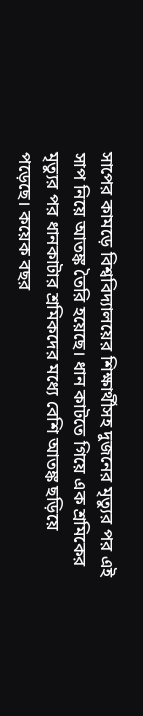সাপের কামড়ে বিশ্ববিদ্যালয়ের শিক্ষার্থীসহ দুজনের মৃত্যুর পর এই সাপ নিয়ে আতঙ্ক তৈরি হয়েছে। ধান কাটতে গিয়ে এক শ্রমিকের মৃত্যুর পর ধানকাটার শ্রমিকদের মধ্যে বেশি আতঙ্ক ছড়িয়ে পড়েছে। কয়েক বছর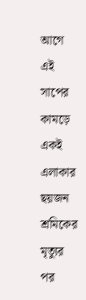আগে এই সাপের কামড়ে একই এলাকার ছয়জন শ্রমিকের মৃত্যুর পর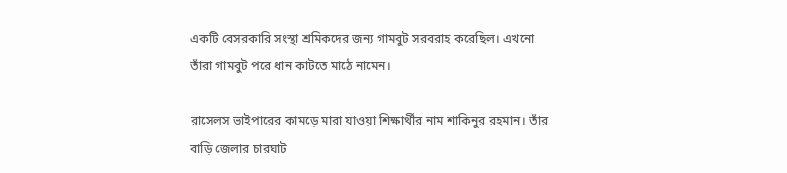একটি বেসরকারি সংস্থা শ্রমিকদের জন্য গামবুট সরবরাহ করেছিল। এখনো তাঁরা গামবুট পরে ধান কাটতে মাঠে নামেন।

রাসেলস ভাইপারের কামড়ে মারা যাওয়া শিক্ষার্থীর নাম শাকিনুর রহমান। তাঁর বাড়ি জেলার চারঘাট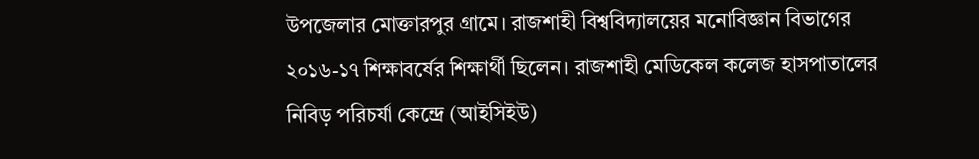উপজেলার মোক্তারপুর গ্রামে। রাজশাহী বিশ্ববিদ্যালয়ের মনোবিজ্ঞান বিভাগের ২০১৬-১৭ শিক্ষাবর্ষের শিক্ষার্থী ছিলেন। রাজশাহী মেডিকেল কলেজ হাসপাতালের নিবিড় পরিচর্যা কেন্দ্রে (আইসিইউ)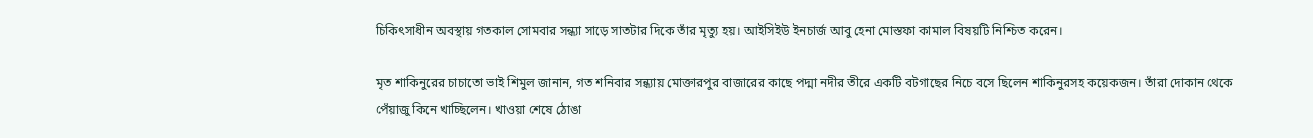চিকিৎসাধীন অবস্থায় গতকাল সোমবার সন্ধ্যা সাড়ে সাতটার দিকে তাঁর মৃত্যু হয়। আইসিইউ ইনচার্জ আবু হেনা মোস্তফা কামাল বিষয়টি নিশ্চিত করেন।

মৃত শাকিনুরের চাচাতো ভাই শিমুল জানান, গত শনিবার সন্ধ্যায় মোক্তারপুর বাজারের কাছে পদ্মা নদীর তীরে একটি বটগাছের নিচে বসে ছিলেন শাকিনুরসহ কয়েকজন। তাঁরা দোকান থেকে পেঁয়াজু কিনে খাচ্ছিলেন। খাওয়া শেষে ঠোঙা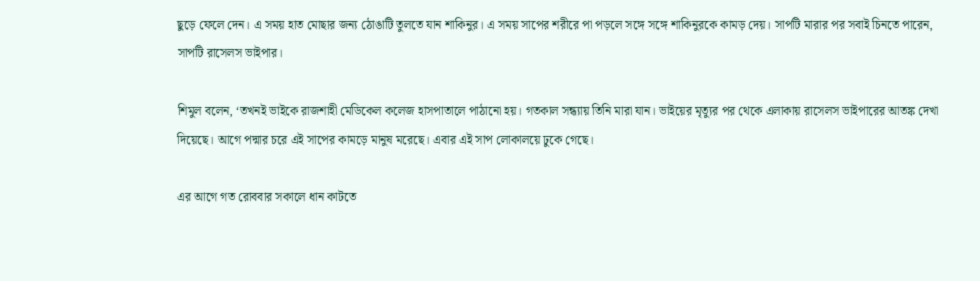ছুড়ে ফেলে দেন। এ সময় হাত মোছার জন্য ঠোঙাটি তুলতে যান শাকিনুর। এ সময় সাপের শরীরে পা পড়লে সঙ্গে সঙ্গে শাকিনুরকে কামড় দেয়। সাপটি মারার পর সবাই চিনতে পারেন, সাপটি রাসেলস ভাইপার।

শিমুল বলেন, ‘তখনই ভাইকে রাজশাহী মেডিকেল কলেজ হাসপাতালে পাঠানো হয়। গতকাল সন্ধ্যায় তিনি মারা যান। ভাইয়ের মৃত্যুর পর থেকে এলাকায় রাসেলস ভাইপারের আতঙ্ক দেখা দিয়েছে। আগে পদ্মার চরে এই সাপের কামড়ে মানুষ মরেছে। এবার এই সাপ লোকালয়ে ঢুকে গেছে।

এর আগে গত রোববার সকালে ধান কাটতে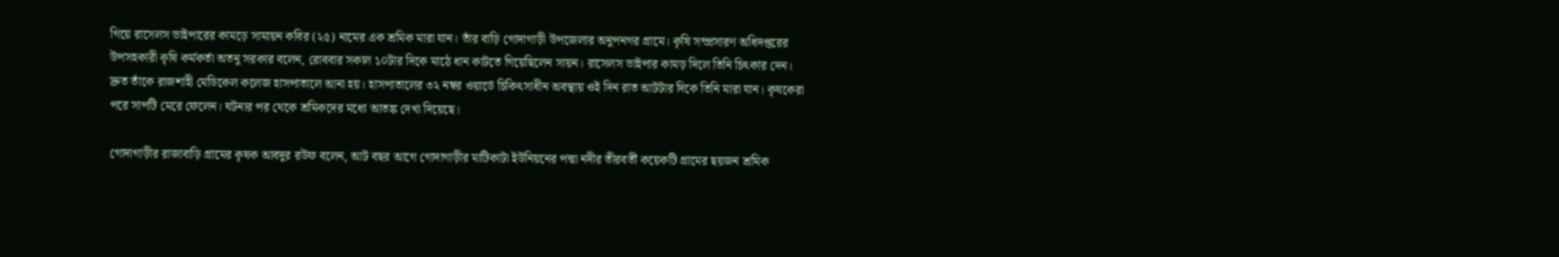গিয়ে রাসেলস ভাইপারের কামড়ে সামায়ন কবির (২৫) নামের এক শ্রমিক মারা যান। তাঁর বাড়ি গোদাগাড়ী উপজেলার অনুপনগর গ্রামে। কৃষি সম্প্রসারণ অধিদপ্তরের উপসহকারী কৃষি কর্মকর্তা অতনু সরকার বলেন, রোববার সকাল ১০টার দিকে মাঠে ধান কাটতে গিয়েছিলেন সায়ন। রাসেলস ভাইপার কামড় দিলে তিনি চিৎকার দেন। দ্রুত তাঁকে রাজশাহী মেডিকেল কলেজ হাসপাতালে আনা হয়। হাসপাতালের ৩২ নম্বর ওয়ার্ডে চিকিৎসাধীন অবস্থায় ওই দিন রাত আটটার দিকে তিনি মারা যান। কৃষকেরা পরে সাপটি মেরে ফেলেন। ঘটনার পর থেকে শ্রমিকদের মধ্যে আতঙ্ক দেখা দিয়েছে।

গোদাগাড়ীর রাজাবাড়ি গ্রামের কৃষক আবদুর রউফ বলেন, আট বছর আগে গোদাগাড়ীর মাটিকাটা ইউনিয়নের পদ্মা নদীর তীরবর্তী কয়েকটি গ্রামের ছয়জন শ্রমিক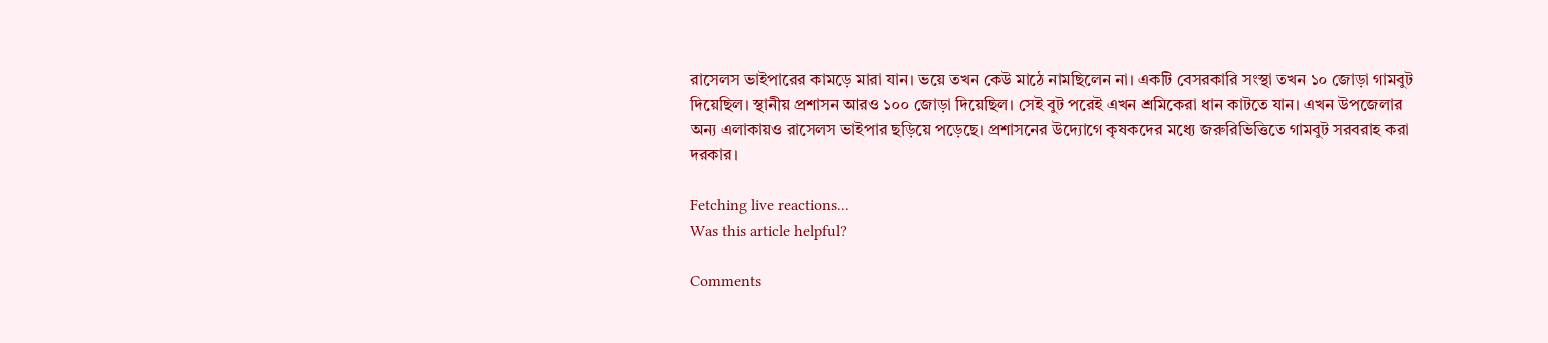রাসেলস ভাইপারের কামড়ে মারা যান। ভয়ে তখন কেউ মাঠে নামছিলেন না। একটি বেসরকারি সংস্থা তখন ১০ জোড়া গামবুট দিয়েছিল। স্থানীয় প্রশাসন আরও ১০০ জোড়া দিয়েছিল। সেই বুট পরেই এখন শ্রমিকেরা ধান কাটতে যান। এখন উপজেলার অন্য এলাকায়ও রাসেলস ভাইপার ছড়িয়ে পড়েছে। প্রশাসনের উদ্যোগে কৃষকদের মধ্যে জরুরিভিত্তিতে গামবুট সরবরাহ করা দরকার।

Fetching live reactions...
Was this article helpful?

Comments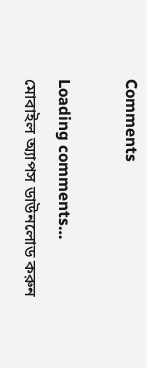Comments

Loading comments…
মোবাইল অ্যাপস ডাউনলোড করুন